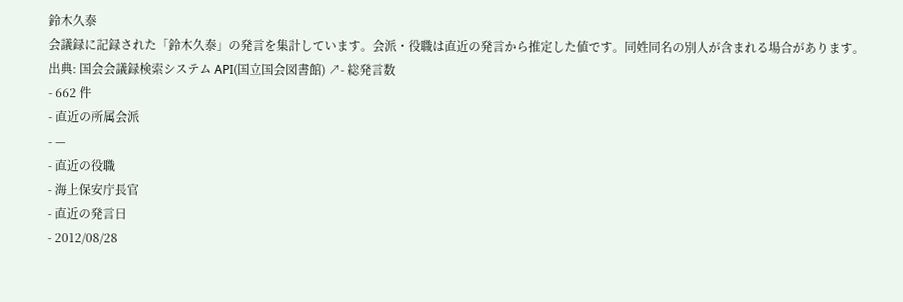鈴木久泰
会議録に記録された「鈴木久泰」の発言を集計しています。会派・役職は直近の発言から推定した値です。同姓同名の別人が含まれる場合があります。
出典: 国会会議録検索システム API(国立国会図書館) ↗- 総発言数
- 662 件
- 直近の所属会派
- —
- 直近の役職
- 海上保安庁長官
- 直近の発言日
- 2012/08/28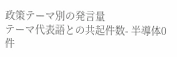政策テーマ別の発言量
テーマ代表語との共起件数- 半導体0 件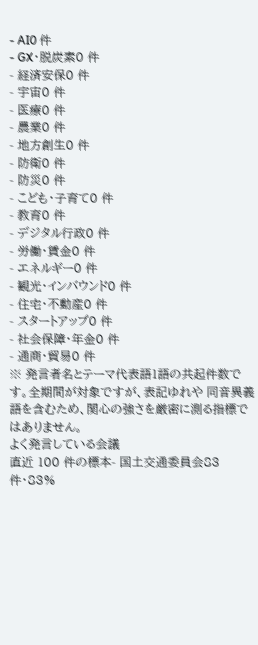- AI0 件
- GX・脱炭素0 件
- 経済安保0 件
- 宇宙0 件
- 医療0 件
- 農業0 件
- 地方創生0 件
- 防衛0 件
- 防災0 件
- こども・子育て0 件
- 教育0 件
- デジタル行政0 件
- 労働・賃金0 件
- エネルギー0 件
- 観光・インバウンド0 件
- 住宅・不動産0 件
- スタートアップ0 件
- 社会保障・年金0 件
- 通商・貿易0 件
※ 発言者名とテーマ代表語1語の共起件数です。全期間が対象ですが、表記ゆれや 同音異義語を含むため、関心の強さを厳密に測る指標ではありません。
よく発言している会議
直近 100 件の標本- 国土交通委員会83 件・83%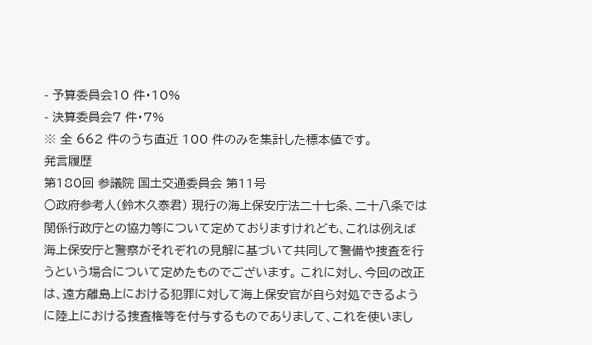- 予算委員会10 件・10%
- 決算委員会7 件・7%
※ 全 662 件のうち直近 100 件のみを集計した標本値です。
発言履歴
第180回 参議院 国土交通委員会 第11号
○政府参考人(鈴木久泰君) 現行の海上保安庁法二十七条、二十八条では関係行政庁との協力等について定めておりますけれども、これは例えば海上保安庁と警察がそれぞれの見解に基づいて共同して警備や捜査を行うという場合について定めたものでございます。 これに対し、今回の改正は、遠方離島上における犯罪に対して海上保安官が自ら対処できるように陸上における捜査権等を付与するものでありまして、これを使いまし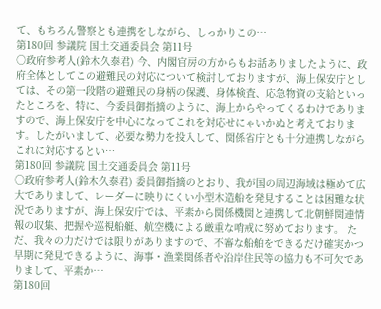て、もちろん警察とも連携をしながら、しっかりこの…
第180回 参議院 国土交通委員会 第11号
○政府参考人(鈴木久泰君) 今、内閣官房の方からもお話ありましたように、政府全体としてこの避難民の対応について検討しておりますが、海上保安庁としては、その第一段階の避難民の身柄の保護、身体検査、応急物資の支給といったところを、特に、今委員御指摘のように、海上からやってくるわけでありますので、海上保安庁を中心になってこれを対応せにゃいかぬと考えております。したがいまして、必要な勢力を投入して、関係省庁とも十分連携しながらこれに対応するとい…
第180回 参議院 国土交通委員会 第11号
○政府参考人(鈴木久泰君) 委員御指摘のとおり、我が国の周辺海域は極めて広大でありまして、レーダーに映りにくい小型木造船を発見することは困難な状況でありますが、海上保安庁では、平素から関係機関と連携して北朝鮮関連情報の収集、把握や巡視船艇、航空機による厳重な哨戒に努めております。 ただ、我々の力だけでは限りがありますので、不審な船舶をできるだけ確実かつ早期に発見できるように、海事・漁業関係者や沿岸住民等の協力も不可欠でありまして、平素か…
第180回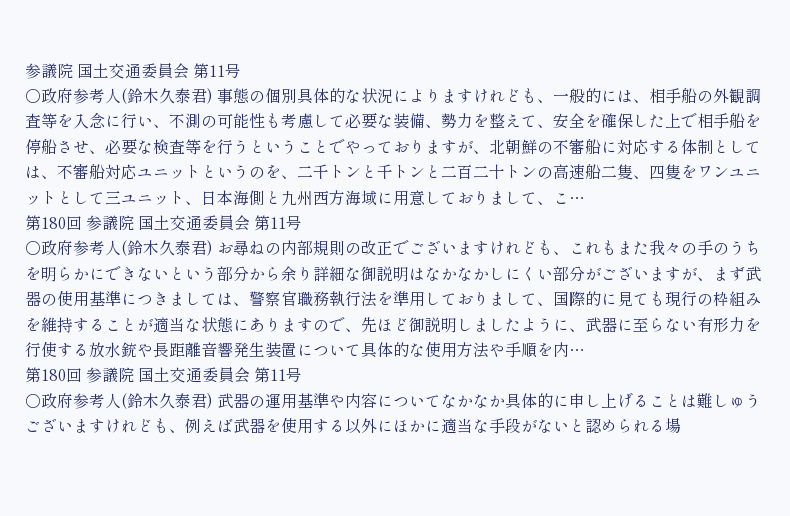参議院 国土交通委員会 第11号
○政府参考人(鈴木久泰君) 事態の個別具体的な状況によりますけれども、一般的には、相手船の外観調査等を入念に行い、不測の可能性も考慮して必要な装備、勢力を整えて、安全を確保した上で相手船を停船させ、必要な検査等を行うということでやっておりますが、北朝鮮の不審船に対応する体制としては、不審船対応ユニットというのを、二千トンと千トンと二百二十トンの高速船二隻、四隻をワンユニットとして三ユニット、日本海側と九州西方海域に用意しておりまして、こ…
第180回 参議院 国土交通委員会 第11号
○政府参考人(鈴木久泰君) お尋ねの内部規則の改正でございますけれども、これもまた我々の手のうちを明らかにできないという部分から余り詳細な御説明はなかなかしにくい部分がございますが、まず武器の使用基準につきましては、警察官職務執行法を準用しておりまして、国際的に見ても現行の枠組みを維持することが適当な状態にありますので、先ほど御説明しましたように、武器に至らない有形力を行使する放水銃や長距離音響発生装置について具体的な使用方法や手順を内…
第180回 参議院 国土交通委員会 第11号
○政府参考人(鈴木久泰君) 武器の運用基準や内容についてなかなか具体的に申し上げることは難しゅうございますけれども、例えば武器を使用する以外にほかに適当な手段がないと認められる場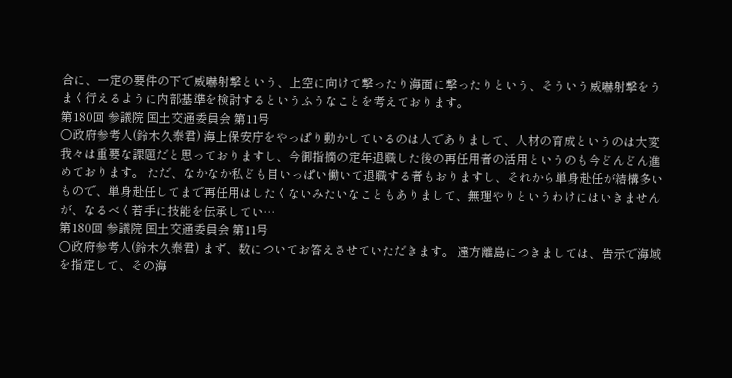合に、一定の要件の下で威嚇射撃という、上空に向けて撃ったり海面に撃ったりという、そういう威嚇射撃をうまく行えるように内部基準を検討するというふうなことを考えております。
第180回 参議院 国土交通委員会 第11号
○政府参考人(鈴木久泰君) 海上保安庁をやっぱり動かしているのは人でありまして、人材の育成というのは大変我々は重要な課題だと思っておりますし、今御指摘の定年退職した後の再任用者の活用というのも今どんどん進めております。 ただ、なかなか私ども目いっぱい働いて退職する者もおりますし、それから単身赴任が結構多いもので、単身赴任してまで再任用はしたくないみたいなこともありまして、無理やりというわけにはいきませんが、なるべく若手に技能を伝承してい…
第180回 参議院 国土交通委員会 第11号
○政府参考人(鈴木久泰君) まず、数についてお答えさせていただきます。 遠方離島につきましては、告示で海域を指定して、その海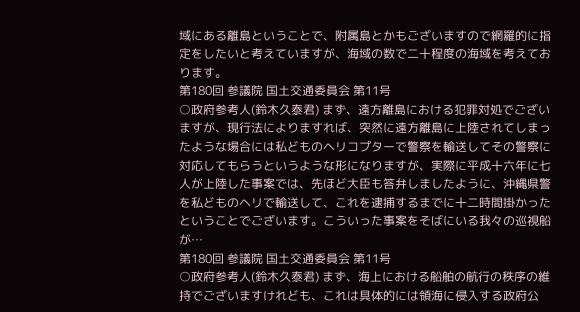域にある離島ということで、附属島とかもございますので網羅的に指定をしたいと考えていますが、海域の数で二十程度の海域を考えております。
第180回 参議院 国土交通委員会 第11号
○政府参考人(鈴木久泰君) まず、遠方離島における犯罪対処でございますが、現行法によりますれば、突然に遠方離島に上陸されてしまったような場合には私どものヘリコプターで警察を輸送してその警察に対応してもらうというような形になりますが、実際に平成十六年に七人が上陸した事案では、先ほど大臣も答弁しましたように、沖縄県警を私どものヘリで輸送して、これを逮捕するまでに十二時間掛かったということでございます。こういった事案をそばにいる我々の巡視船が…
第180回 参議院 国土交通委員会 第11号
○政府参考人(鈴木久泰君) まず、海上における船舶の航行の秩序の維持でございますけれども、これは具体的には領海に侵入する政府公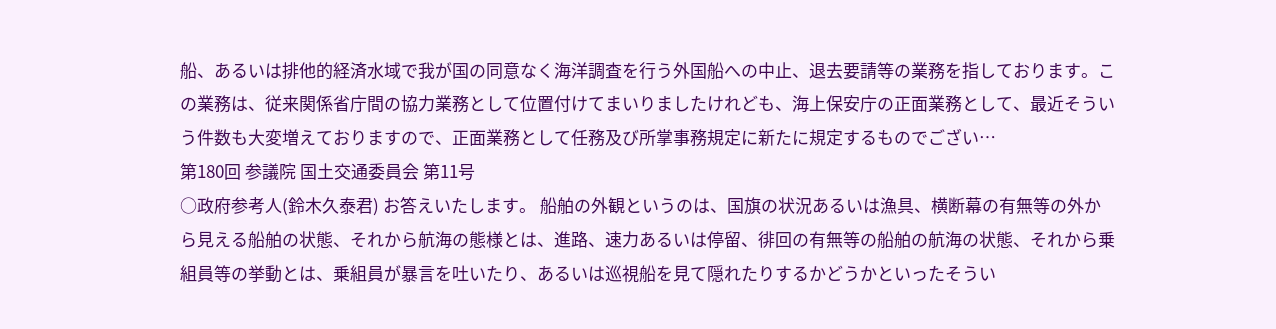船、あるいは排他的経済水域で我が国の同意なく海洋調査を行う外国船への中止、退去要請等の業務を指しております。この業務は、従来関係省庁間の協力業務として位置付けてまいりましたけれども、海上保安庁の正面業務として、最近そういう件数も大変増えておりますので、正面業務として任務及び所掌事務規定に新たに規定するものでござい…
第180回 参議院 国土交通委員会 第11号
○政府参考人(鈴木久泰君) お答えいたします。 船舶の外観というのは、国旗の状況あるいは漁具、横断幕の有無等の外から見える船舶の状態、それから航海の態様とは、進路、速力あるいは停留、徘回の有無等の船舶の航海の状態、それから乗組員等の挙動とは、乗組員が暴言を吐いたり、あるいは巡視船を見て隠れたりするかどうかといったそうい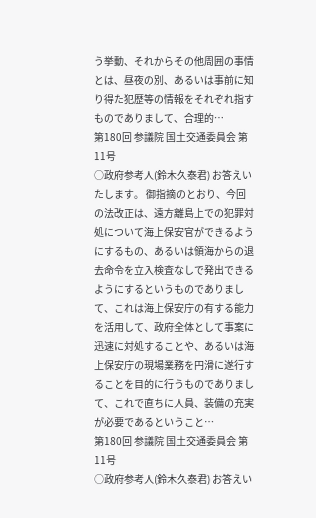う挙動、それからその他周囲の事情とは、昼夜の別、あるいは事前に知り得た犯歴等の情報をそれぞれ指すものでありまして、合理的…
第180回 参議院 国土交通委員会 第11号
○政府参考人(鈴木久泰君) お答えいたします。 御指摘のとおり、今回の法改正は、遠方離島上での犯罪対処について海上保安官ができるようにするもの、あるいは領海からの退去命令を立入検査なしで発出できるようにするというものでありまして、これは海上保安庁の有する能力を活用して、政府全体として事案に迅速に対処することや、あるいは海上保安庁の現場業務を円滑に遂行することを目的に行うものでありまして、これで直ちに人員、装備の充実が必要であるということ…
第180回 参議院 国土交通委員会 第11号
○政府参考人(鈴木久泰君) お答えい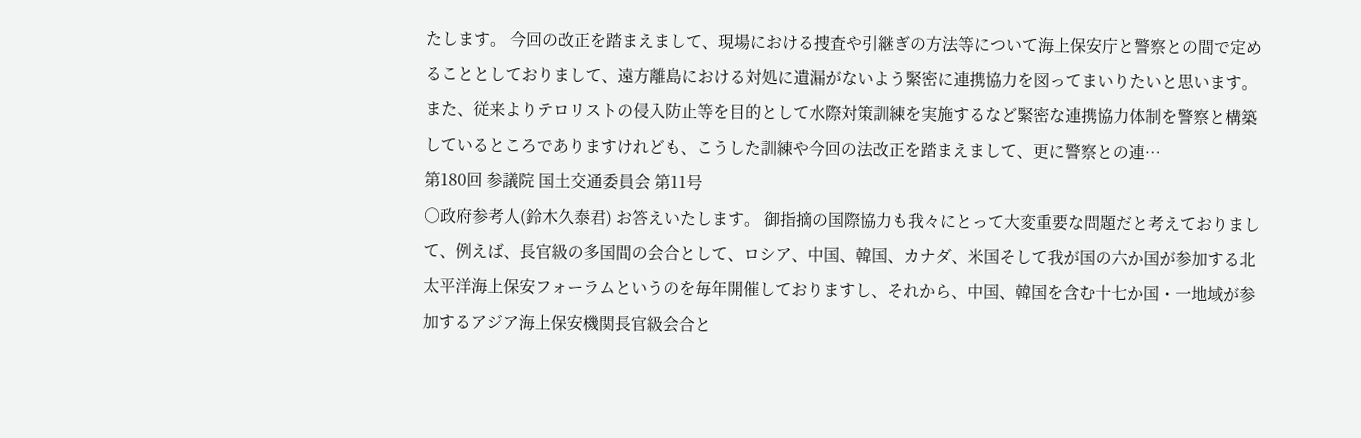たします。 今回の改正を踏まえまして、現場における捜査や引継ぎの方法等について海上保安庁と警察との間で定めることとしておりまして、遠方離島における対処に遺漏がないよう緊密に連携協力を図ってまいりたいと思います。また、従来よりテロリストの侵入防止等を目的として水際対策訓練を実施するなど緊密な連携協力体制を警察と構築しているところでありますけれども、こうした訓練や今回の法改正を踏まえまして、更に警察との連…
第180回 参議院 国土交通委員会 第11号
○政府参考人(鈴木久泰君) お答えいたします。 御指摘の国際協力も我々にとって大変重要な問題だと考えておりまして、例えば、長官級の多国間の会合として、ロシア、中国、韓国、カナダ、米国そして我が国の六か国が参加する北太平洋海上保安フォーラムというのを毎年開催しておりますし、それから、中国、韓国を含む十七か国・一地域が参加するアジア海上保安機関長官級会合と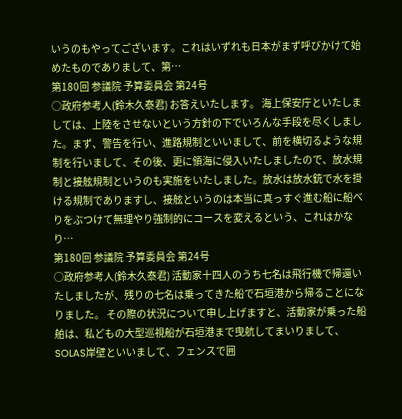いうのもやってございます。これはいずれも日本がまず呼びかけて始めたものでありまして、第…
第180回 参議院 予算委員会 第24号
○政府参考人(鈴木久泰君) お答えいたします。 海上保安庁といたしましては、上陸をさせないという方針の下でいろんな手段を尽くしました。まず、警告を行い、進路規制といいまして、前を横切るような規制を行いまして、その後、更に領海に侵入いたしましたので、放水規制と接舷規制というのも実施をいたしました。放水は放水銃で水を掛ける規制でありますし、接舷というのは本当に真っすぐ進む船に船べりをぶつけて無理やり強制的にコースを変えるという、これはかなり…
第180回 参議院 予算委員会 第24号
○政府参考人(鈴木久泰君) 活動家十四人のうち七名は飛行機で帰還いたしましたが、残りの七名は乗ってきた船で石垣港から帰ることになりました。 その際の状況について申し上げますと、活動家が乗った船舶は、私どもの大型巡視船が石垣港まで曳航してまいりまして、SOLAS岸壁といいまして、フェンスで囲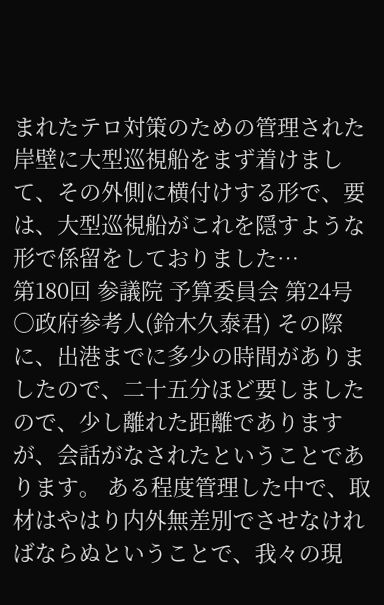まれたテロ対策のための管理された岸壁に大型巡視船をまず着けまして、その外側に横付けする形で、要は、大型巡視船がこれを隠すような形で係留をしておりました…
第180回 参議院 予算委員会 第24号
○政府参考人(鈴木久泰君) その際に、出港までに多少の時間がありましたので、二十五分ほど要しましたので、少し離れた距離でありますが、会話がなされたということであります。 ある程度管理した中で、取材はやはり内外無差別でさせなければならぬということで、我々の現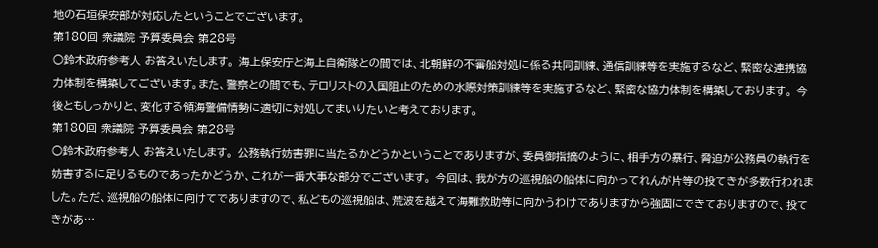地の石垣保安部が対応したということでございます。
第180回 衆議院 予算委員会 第28号
○鈴木政府参考人 お答えいたします。 海上保安庁と海上自衛隊との間では、北朝鮮の不審船対処に係る共同訓練、通信訓練等を実施するなど、緊密な連携協力体制を構築してございます。また、警察との間でも、テロリストの入国阻止のための水際対策訓練等を実施するなど、緊密な協力体制を構築しております。 今後ともしっかりと、変化する領海警備情勢に適切に対処してまいりたいと考えております。
第180回 衆議院 予算委員会 第28号
○鈴木政府参考人 お答えいたします。 公務執行妨害罪に当たるかどうかということでありますが、委員御指摘のように、相手方の暴行、脅迫が公務員の執行を妨害するに足りるものであったかどうか、これが一番大事な部分でございます。 今回は、我が方の巡視船の船体に向かってれんが片等の投てきが多数行われました。ただ、巡視船の船体に向けてでありますので、私どもの巡視船は、荒波を越えて海難救助等に向かうわけでありますから強固にできておりますので、投てきがあ…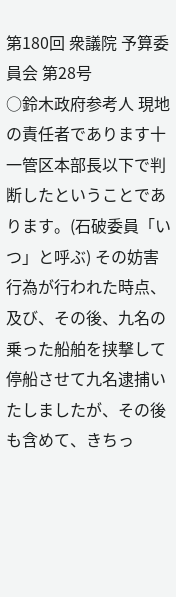第180回 衆議院 予算委員会 第28号
○鈴木政府参考人 現地の責任者であります十一管区本部長以下で判断したということであります。(石破委員「いつ」と呼ぶ) その妨害行為が行われた時点、及び、その後、九名の乗った船舶を挟撃して停船させて九名逮捕いたしましたが、その後も含めて、きちっ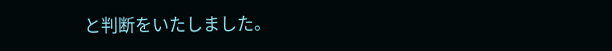と判断をいたしました。